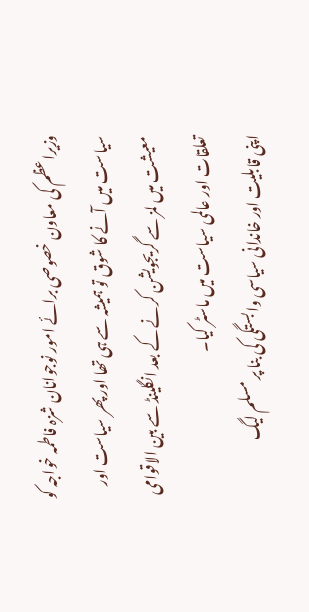وزیراعظم کی معاون خصوصی برائے امور نوجوانان شزہ فاطمہ خواجہ کو سیاست میں آنے کا شوق تو ہمیشہ سے ہی تھا اور پھر سیاست اور معیشت میں لمز سے گریجویشن کرنے کے بعد انگلینڈ سے بین الاقوامی تعلقات اور عالمی سیاست میں ماسٹر کیا۔
اپنی قابلیت اور خاندانی سیاسی وابستگی کی بنا پر مسلم لیگ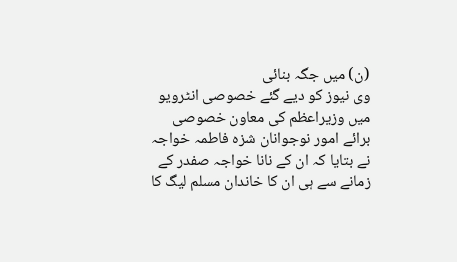(ن) میں جگہ بنائی
وی نیوز کو دیے گئے خصوصی انٹرویو میں وزیراعظم کی معاون خصوصی برائے امور نوجوانان شزہ فاطمہ خواجہ نے بتایا کہ ان کے نانا خواجہ صفدر کے زمانے سے ہی ان کا خاندان مسلم لیگ کا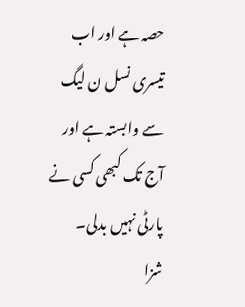حصہ ہے اور اب تیسری نسل ن لیگ سے وابستہ ہے اور آج تک کبھی کسی نے پارٹی نہیں بدلی۔
شزا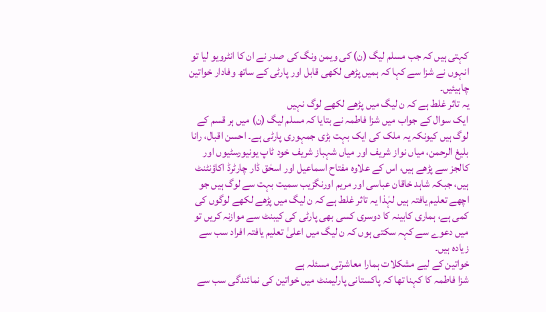کہتی ہیں کہ جب مسلم لیگ (ن) کی ویمن ونگ کی صدر نے ان کا انٹرویو لیا تو انہوں نے شزا سے کہا کہ ہمیں پڑھی لکھی قابل اور پارٹی کے ساتھ وفادار خواتین چاہیئیں۔
یہ تاثر غلط ہے کہ ن لیگ میں پڑھے لکھے لوگ نہیں
ایک سوال کے جواب میں شزا فاطمہ نے بتایا کہ مسلم لیگ (ن) میں ہر قسم کے لوگ ہیں کیونکہ یہ ملک کی ایک بہت بڑی جمہوری پارٹی ہے۔ احسن اقبال، رانا بلیغ الرحمن، میاں نواز شریف اور میاں شہباز شریف خود ٹاپ یونیورسٹیوں اور کالجز سے پڑھے ہیں، اس کے علاوہ مفتاح اسماعیل اور اسحٰق ڈار چارٹرڈ اکاؤنٹنٹ ہیں، جبکہ شاہد خاقان عباسی اور مریم اورنگزیب سمیت بہت سے لوگ ہیں جو اچھے تعلیم یافتہ ہیں لہٰذا یہ تاثر غلط ہے کہ ن لیگ میں پڑھے لکھے لوگوں کی کمی ہے، ہماری کابینہ کا دوسری کسی بھی پارٹی کی کیبنٹ سے موازنہ کریں تو میں دعوے سے کہہ سکتی ہوں کہ ن لیگ میں اعلیٰ تعلیم یافتہ افراد سب سے زیادہ ہیں۔
خواتین کے لیے مشکلات ہمارا معاشرتی مسئلہ ہے
شزا فاطمہ کا کہنا تھا کہ پاکستانی پارلیمنٹ میں خواتین کی نمائندگی سب سے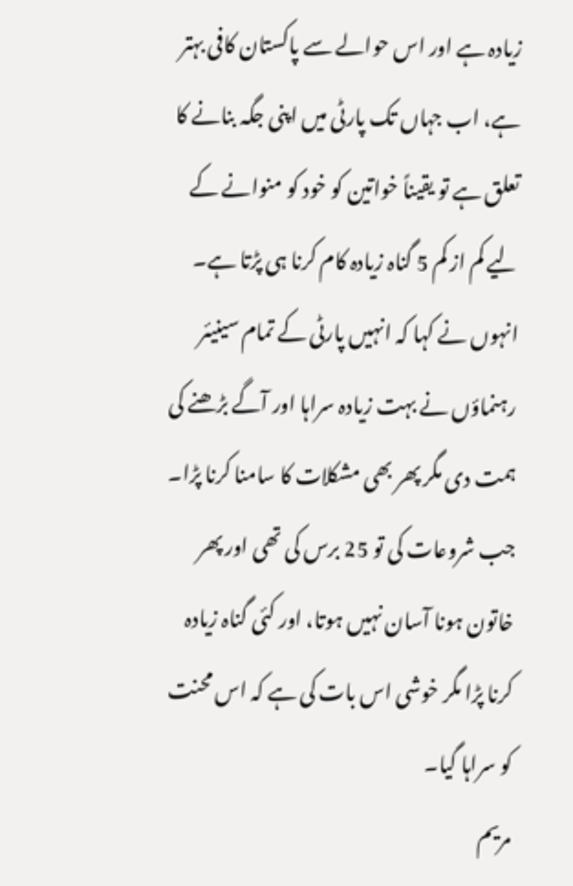زیادہ ہے اور اس حوالے سے پاکستان کافی بہتر ہے، اب جہاں تک پارٹی میں اپنی جگہ بنانے کا تعلق ہے تو یقیناً خواتین کو خود کو منوانے کے لیے کم از کم 5 گناہ زیادہ کام کرنا ہی پڑتا ہے۔
انہوں نے کہا کہ انہیں پارٹی کے تمام سینیئر رہنماؤں نے بہت زیادہ سراہا اور آگے بڑھنے کی ہمت دی مگر پھر بھی مشکلات کا سامنا کرنا پڑا۔ جب شروعات کی تو 25 برس کی تھی اور پھر خاتون ہونا آسان نہیں ہوتا، اور کئی گناہ زیادہ کرنا پڑا مگر خوشی اس بات کی ہے کہ اس محنت کو سراہا گیا۔
مریم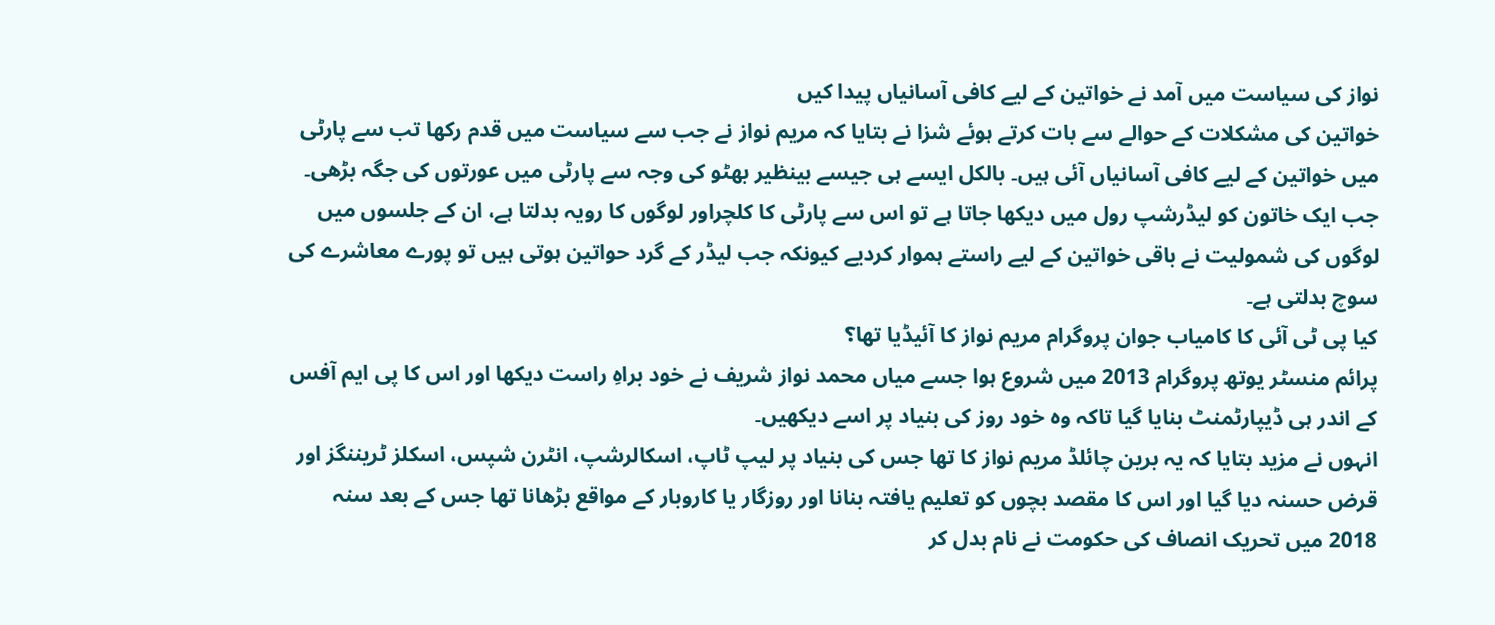نواز کی سیاست میں آمد نے خواتین کے لیے کافی آسانیاں پیدا کیں
خواتین کی مشکلات کے حوالے سے بات کرتے ہوئے شزا نے بتایا کہ مریم نواز نے جب سے سیاست میں قدم رکھا تب سے پارٹی میں خواتین کے لیے کافی آسانیاں آئی ہیں۔ بالکل ایسے ہی جیسے بینظیر بھٹو کی وجہ سے پارٹی میں عورتوں کی جگہ بڑھی۔ جب ایک خاتون کو لیڈرشپ رول میں دیکھا جاتا ہے تو اس سے پارٹی کا کلچراور لوگوں کا رویہ بدلتا ہے، ان کے جلسوں میں لوگوں کی شمولیت نے باقی خواتین کے لیے راستے ہموار کردیے کیونکہ جب لیڈر کے گرد حواتین ہوتی ہیں تو پورے معاشرے کی سوچ بدلتی ہے۔
کیا پی ٹی آئی کا کامیاب جوان پروگرام مریم نواز کا آئیڈیا تھا؟
پرائم منسٹر یوتھ پروگرام 2013 میں شروع ہوا جسے میاں محمد نواز شریف نے خود براہِ راست دیکھا اور اس کا پی ایم آفس کے اندر ہی ڈیپارٹمنٹ بنایا گیا تاکہ وہ خود روز کی بنیاد پر اسے دیکھیں۔
انہوں نے مزید بتایا کہ یہ برین چائلڈ مریم نواز کا تھا جس کی بنیاد پر لیپ ٹاپ، اسکالرشپ، انٹرن شپس، اسکلز ٹریننگز اور قرض حسنہ دیا گیا اور اس کا مقصد بچوں کو تعلیم یافتہ بنانا اور روزگار یا کاروبار کے مواقع بڑھانا تھا جس کے بعد سنہ 2018 میں تحریک انصاف کی حکومت نے نام بدل کر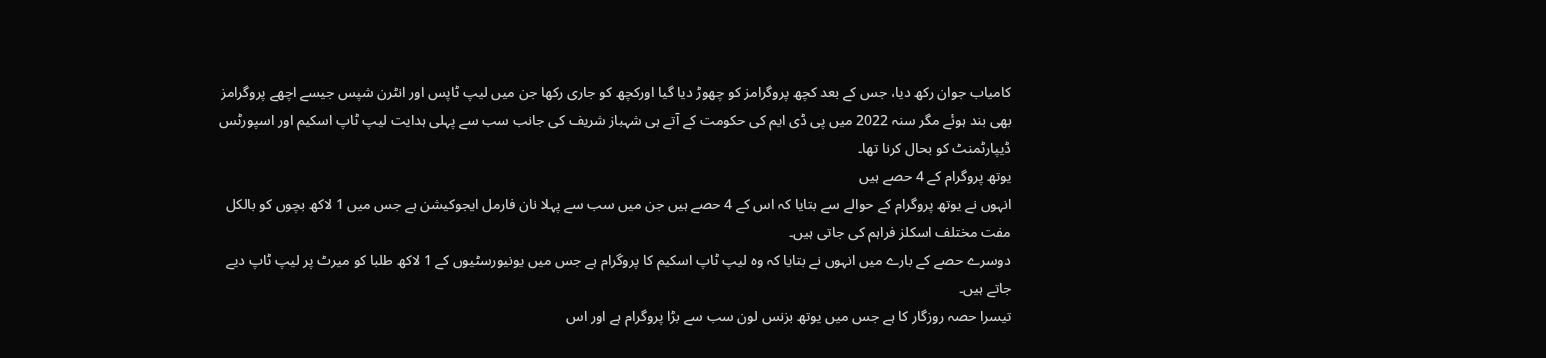کامیاب جوان رکھ دیا، جس کے بعد کچھ پروگرامز کو چھوڑ دیا گیا اورکچھ کو جاری رکھا جن میں لیپ ٹاپس اور انٹرن شپس جیسے اچھے پروگرامز بھی بند ہوئے مگر سنہ 2022 میں پی ڈی ایم کی حکومت کے آتے ہی شہباز شریف کی جانب سب سے پہلی ہدایت لیپ ٹاپ اسکیم اور اسپورٹس ڈیپارٹمنٹ کو بحال کرنا تھا۔
یوتھ پروگرام کے 4 حصے ہیں
انہوں نے یوتھ پروگرام کے حوالے سے بتایا کہ اس کے 4 حصے ہیں جن میں سب سے پہلا نان فارمل ایجوکیشن ہے جس میں 1 لاکھ بچوں کو بالکل مفت مختلف اسکلز فراہم کی جاتی ہیں۔
دوسرے حصے کے بارے میں انہوں نے بتایا کہ وہ لیپ ٹاپ اسکیم کا پروگرام ہے جس میں یونیورسٹیوں کے 1 لاکھ طلبا کو میرٹ پر لیپ ٹاپ دیے جاتے ہیں۔
تیسرا حصہ روزگار کا ہے جس میں یوتھ بزنس لون سب سے بڑا پروگرام ہے اور اس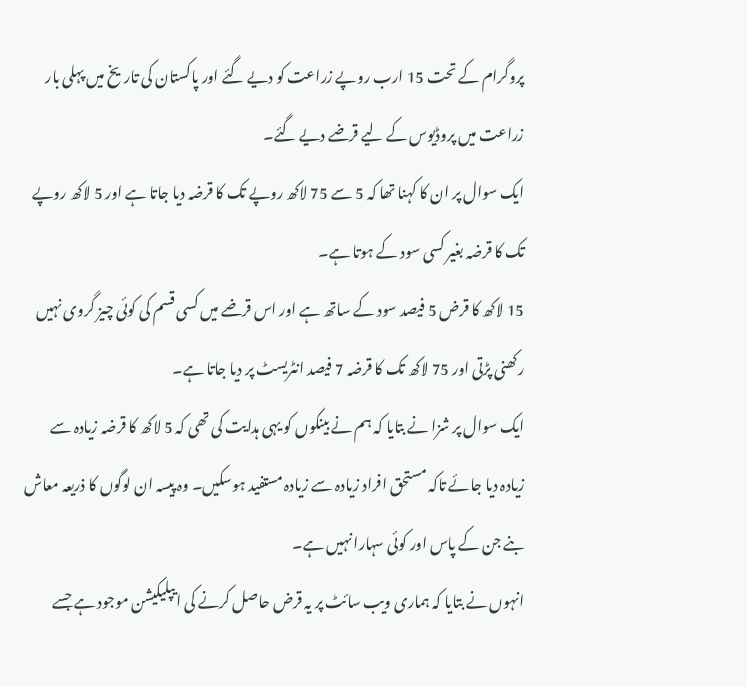پروگرام کے تحت 15 ارب روپے زراعت کو دیے گئے اور پاکستان کی تاریخ میں پہلی بار زراعت میں پروڈیوس کے لیے قرضے دیے گئے۔
ایک سوال پر ان کا کہنا تھا کہ 5 سے 75 لاکھ روپے تک کا قرضہ دیا جاتا ہے اور 5 لاکھ روپے تک کا قرضہ بغیر کسی سود کے ہوتا ہے۔
15 لاکھ کا قرض 5 فیصد سود کے ساتھ ہے اور اس قرضے میں کسی قسم کی کوئی چیز گروی نہیں رکھنی پڑتی اور 75 لاکھ تک کا قرضہ 7 فیصد انٹریسٹ پر دیا جاتا ہے۔
ایک سوال پر شزا نے بتایا کہ ہم نے بینکوں کو یہی ہدایت کی تھی کہ 5 لاکھ کا قرضہ زیادہ سے زیادہ دیا جائے تاکہ مستحق افراد زیادہ سے زیادہ مستفید ہوسکیں۔ وہ پیسہ ان لوگوں کا ذریعہ معاش بنے جن کے پاس اور کوئی سہارا نہیں ہے۔
انہوں نے بتایا کہ ہماری ویب سائٹ پر یہ قرض حاصل کرنے کی ایپلیکیشن موجود ہے جسے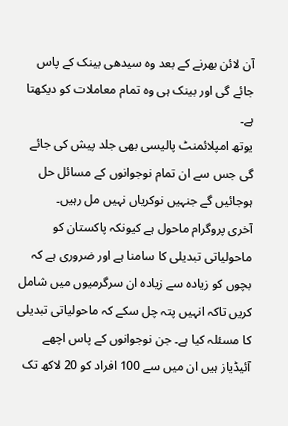آن لائن بھرنے کے بعد وہ سیدھی بینک کے پاس جائے گی اور بینک ہی وہ تمام معاملات کو دیکھتا ہے۔
یوتھ امپلائمنٹ پالیسی بھی جلد پیش کی جائے گی جس سے ان تمام نوجوانوں کے مسائل حل ہوجائیں گے جنہیں نوکریاں نہیں مل رہیں۔
آخری پروگرام ماحول ہے کیونکہ پاکستان کو ماحولیاتی تبدیلی کا سامنا ہے اور ضروری ہے کہ بچوں کو زیادہ سے زیادہ ان سرگرمیوں میں شامل کریں تاکہ انہیں پتہ چل سکے کہ ماحولیاتی تبدیلی کا مسئلہ کیا ہے۔ جن نوجوانوں کے پاس اچھے آئیڈیاز ہیں ان میں سے 100 افراد کو 20 لاکھ تک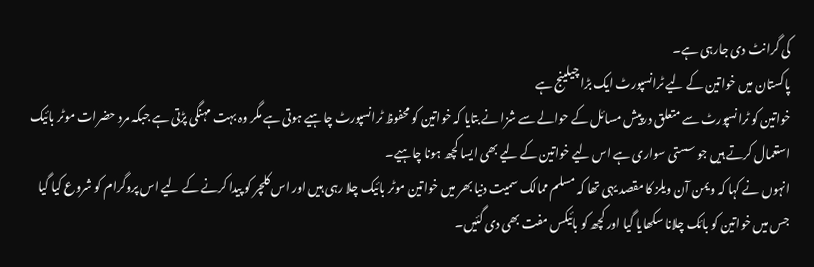کی گرانٹ دی جارہی ہے۔
پاکستان میں خواتین کے لیے ٹرانسپورٹ ایک بڑا چیلینج ہے
خواتین کو ٹرانسپورٹ سے متعلق درپیش مسائل کے حوالے سے شزا نے بتایا کہ خواتین کو محفوظ ٹرانسپورٹ چاہیے ہوتی ہے مگر وہ بہت مہنگی پڑتی ہے جبکہ مرد حضرات موٹر بائیک استعمال کرتے ہیں جو سستی سواری ہے اس لیے خواتین کے لیے بھی ایسا کچھ ہونا چاہیے۔
انہوں نے کہا کہ ویمن آن ویلز کا مقصد یہی تھا کہ مسلم ممالک سمیت دنیا بھر میں خواتین موٹر بائیک چلا رہی ہیں اور اس کلچر کو پیدا کرنے کے لیے اس پروگرام کو شروع کیا گیا جس میں خواتین کو بائک چلانا سکھایا گیا اور کچھ کو بائیکس مفت بھی دی گئیں۔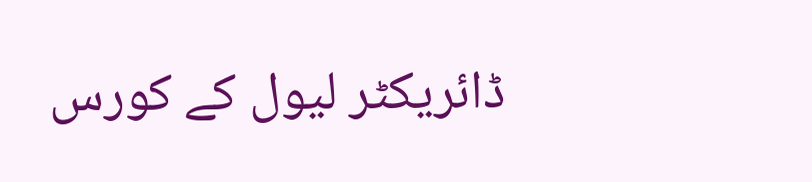ڈائریکٹر لیول کے کورس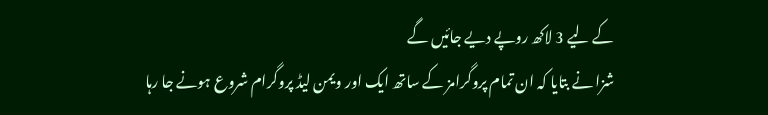کے لیے 3 لاکھ روپے دیے جائیں گے
شزا نے بتایا کہ ان تمام پروگرامز کے ساتھ ایک اور ویمن لیڈ پروگرام شروع ہونے جا رہا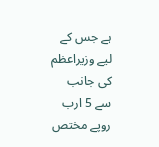ہے جس کے لیے وزیراعظم کی جانب سے 5 ارب روپے مختص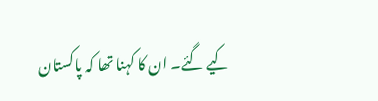کیے گئے۔ ان کا کہنا تھا کہ پاکستان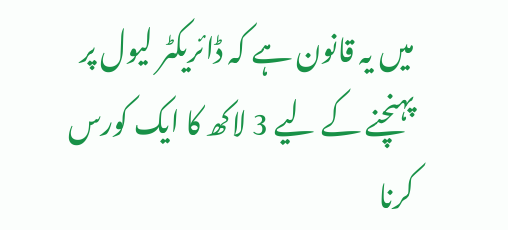میں یہ قانون ہے کہ ڈائریکٹر لیول پر پہنچنے کے لیے 3 لاکھ کا ایک کورس کرنا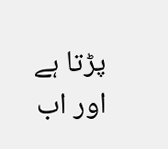پڑتا ہے اور اب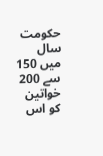حکومت سال میں 150 سے 200 خواتین کو اس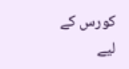کورس کے لیے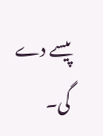پیسے دے گی۔